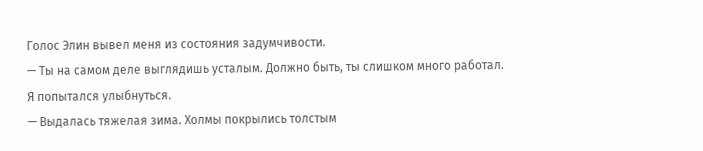Голос Элин вывел меня из состояния задумчивости.
— Ты на самом деле выглядишь усталым. Должно быть, ты слишком много работал.
Я попытался улыбнуться.
— Выдалась тяжелая зима. Холмы покрылись толстым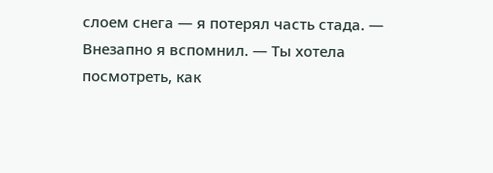слоем снега — я потерял часть стада. — Внезапно я вспомнил. — Ты хотела посмотреть, как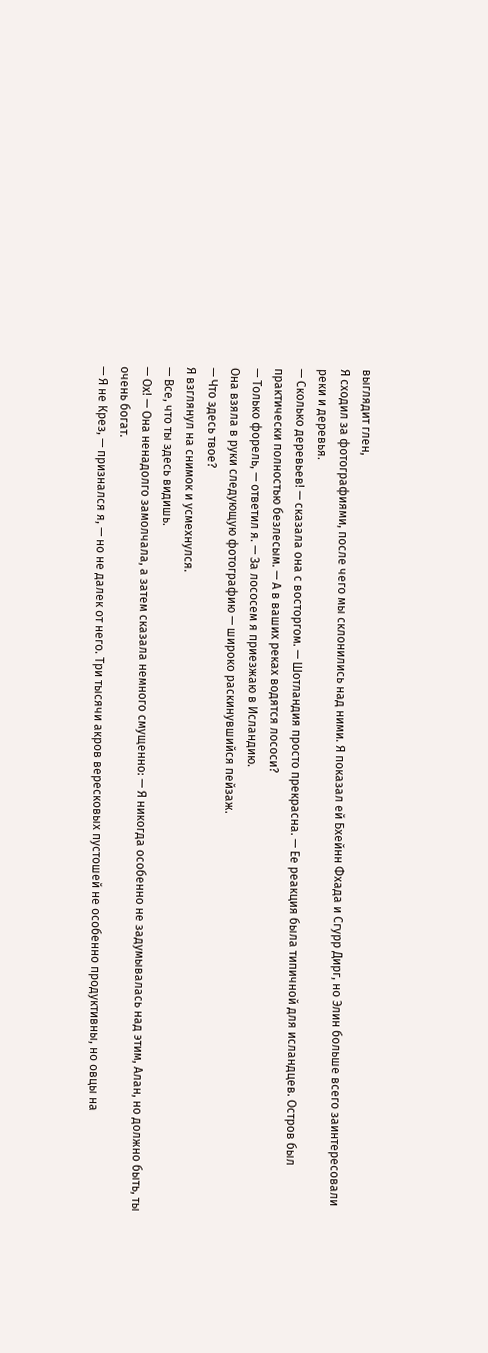выглядит глен,
Я сходил за фотографиями, после чего мы склонились над ними. Я показал ей Бхейнн Фхада и Сгурр Дирг, но Элин больше всего заинтересовали реки и деревья.
— Сколько деревьев! — сказала она с восторгом. — Шотландия просто прекрасна. — Ее реакция была типичной для исландцев. Остров был практически полностью безлесым. — А в ваших реках водятся лососи?
— Только форель, — ответил я. — За лососем я приезжаю в Исландию.
Она взяла в руки следующую фотографию — широко раскинувшийся пейзаж.
— Что здесь твое?
Я взглянул на снимок и усмехнулся.
— Все, что ты здесь видишь.
— Ох! — Она ненадолго замолчала, а затем сказала немного смущенно: — Я никогда особенно не задумывалась над этим, Алан, но должно быть, ты очень богат.
— Я не Крез, — признался я, — но не далек от него. Три тысячи акров вересковых пустошей не особенно продуктивны, но овцы на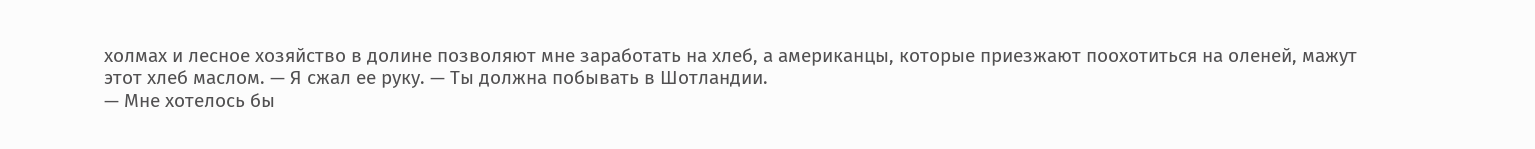холмах и лесное хозяйство в долине позволяют мне заработать на хлеб, а американцы, которые приезжают поохотиться на оленей, мажут этот хлеб маслом. — Я сжал ее руку. — Ты должна побывать в Шотландии.
— Мне хотелось бы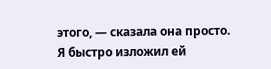этого, — сказала она просто.
Я быстро изложил ей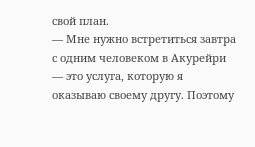свой план.
— Мне нужно встретиться завтра с одним человеком в Акурейри — это услуга, которую я оказываю своему другу. Поэтому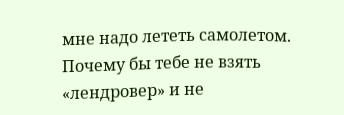мне надо лететь самолетом. Почему бы тебе не взять «лендровер» и не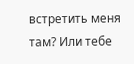встретить меня там? Или тебе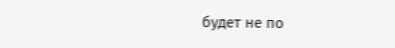будет не по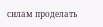силам проделать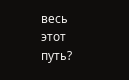весь этот путь?